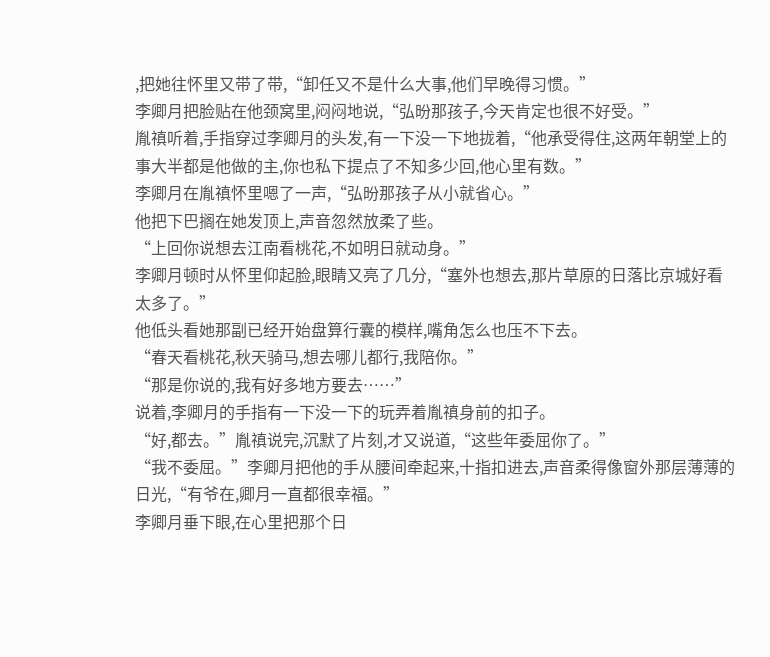,把她往怀里又带了带,“卸任又不是什么大事,他们早晚得习惯。”
李卿月把脸贴在他颈窝里,闷闷地说,“弘昐那孩子,今天肯定也很不好受。”
胤禛听着,手指穿过李卿月的头发,有一下没一下地拢着,“他承受得住,这两年朝堂上的事大半都是他做的主,你也私下提点了不知多少回,他心里有数。”
李卿月在胤禛怀里嗯了一声,“弘昐那孩子从小就省心。”
他把下巴搁在她发顶上,声音忽然放柔了些。
“上回你说想去江南看桃花,不如明日就动身。”
李卿月顿时从怀里仰起脸,眼睛又亮了几分,“塞外也想去,那片草原的日落比京城好看太多了。”
他低头看她那副已经开始盘算行囊的模样,嘴角怎么也压不下去。
“春天看桃花,秋天骑马,想去哪儿都行,我陪你。”
“那是你说的,我有好多地方要去……”
说着,李卿月的手指有一下没一下的玩弄着胤禛身前的扣子。
“好,都去。”胤禛说完,沉默了片刻,才又说道,“这些年委屈你了。”
“我不委屈。”李卿月把他的手从腰间牵起来,十指扣进去,声音柔得像窗外那层薄薄的日光,“有爷在,卿月一直都很幸福。”
李卿月垂下眼,在心里把那个日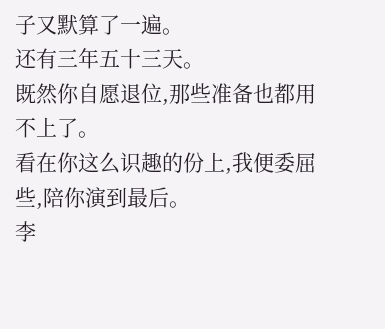子又默算了一遍。
还有三年五十三天。
既然你自愿退位,那些准备也都用不上了。
看在你这么识趣的份上,我便委屈些,陪你演到最后。
李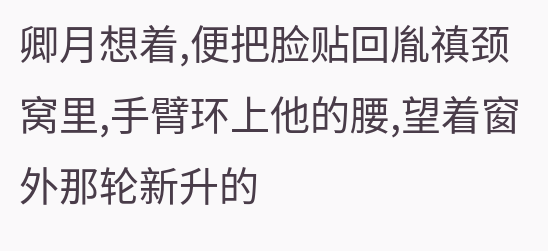卿月想着,便把脸贴回胤禛颈窝里,手臂环上他的腰,望着窗外那轮新升的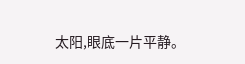太阳,眼底一片平静。